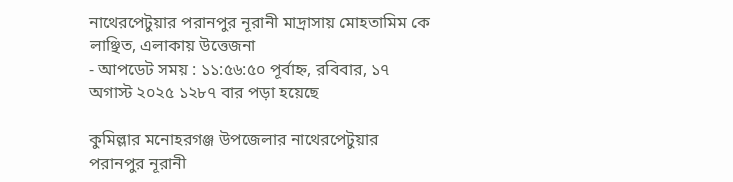নাথেরপেটুয়ার পরানপুর নূরানী মাদ্রাসায় মোহতামিম কে লাঞ্ছিত, এলাকায় উত্তেজনা
- আপডেট সময় : ১১:৫৬:৫০ পূর্বাহ্ন, রবিবার, ১৭ অগাস্ট ২০২৫ ১২৮৭ বার পড়া হয়েছে

কুমিল্লার মনোহরগঞ্জ উপজেলার নাথেরপেটুয়ার পরানপুর নূরানী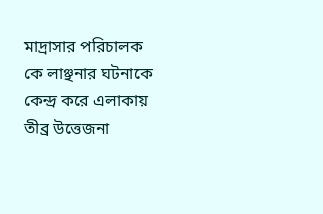মাদ্রাসার পরিচালক কে লাঞ্ছনার ঘটনাকে কেন্দ্র করে এলাকায় তীব্র উত্তেজনা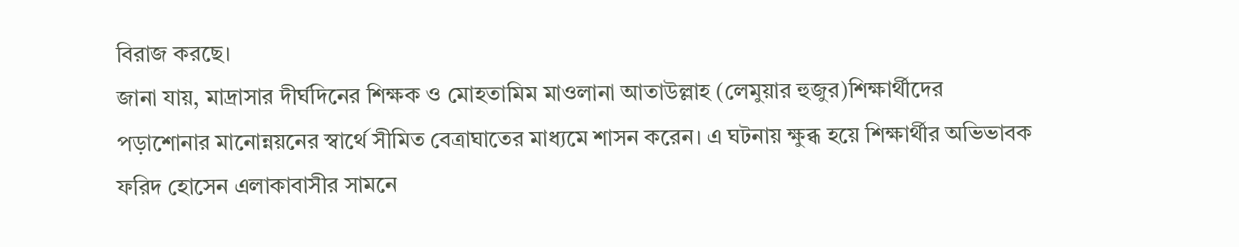বিরাজ করছে।
জানা যায়, মাদ্রাসার দীর্ঘদিনের শিক্ষক ও মোহতামিম মাওলানা আতাউল্লাহ (লেমুয়ার হুজুর)শিক্ষার্থীদের পড়াশোনার মানোন্নয়নের স্বার্থে সীমিত বেত্রাঘাতের মাধ্যমে শাসন করেন। এ ঘটনায় ক্ষুব্ধ হয়ে শিক্ষার্থীর অভিভাবক ফরিদ হোসেন এলাকাবাসীর সামনে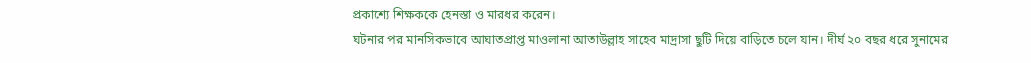প্রকাশ্যে শিক্ষককে হেনস্তা ও মারধর করেন।
ঘটনার পর মানসিকভাবে আঘাতপ্রাপ্ত মাওলানা আতাউল্লাহ সাহেব মাদ্রাসা ছুটি দিয়ে বাড়িতে চলে যান। দীর্ঘ ২০ বছর ধরে সুনামের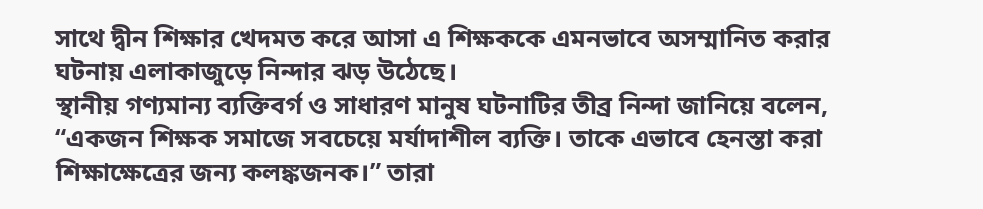সাথে দ্বীন শিক্ষার খেদমত করে আসা এ শিক্ষককে এমনভাবে অসম্মানিত করার ঘটনায় এলাকাজুড়ে নিন্দার ঝড় উঠেছে।
স্থানীয় গণ্যমান্য ব্যক্তিবর্গ ও সাধারণ মানুষ ঘটনাটির তীব্র নিন্দা জানিয়ে বলেন, “একজন শিক্ষক সমাজে সবচেয়ে মর্যাদাশীল ব্যক্তি। তাকে এভাবে হেনস্তা করা শিক্ষাক্ষেত্রের জন্য কলঙ্কজনক।” তারা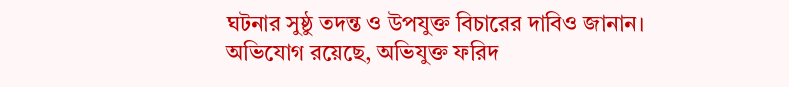ঘটনার সুষ্ঠু তদন্ত ও উপযুক্ত বিচারের দাবিও জানান।
অভিযোগ রয়েছে, অভিযুক্ত ফরিদ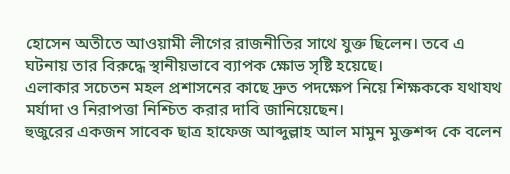হোসেন অতীতে আওয়ামী লীগের রাজনীতির সাথে যুক্ত ছিলেন। তবে এ ঘটনায় তার বিরুদ্ধে স্থানীয়ভাবে ব্যাপক ক্ষোভ সৃষ্টি হয়েছে।
এলাকার সচেতন মহল প্রশাসনের কাছে দ্রুত পদক্ষেপ নিয়ে শিক্ষককে যথাযথ মর্যাদা ও নিরাপত্তা নিশ্চিত করার দাবি জানিয়েছেন।
হুজুরের একজন সাবেক ছাত্র হাফেজ আব্দুল্লাহ আল মামুন মুক্তশব্দ কে বলেন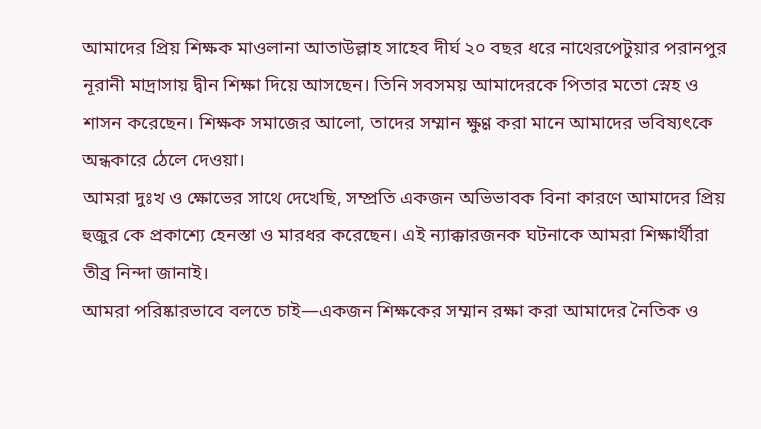আমাদের প্রিয় শিক্ষক মাওলানা আতাউল্লাহ সাহেব দীর্ঘ ২০ বছর ধরে নাথেরপেটুয়ার পরানপুর নূরানী মাদ্রাসায় দ্বীন শিক্ষা দিয়ে আসছেন। তিনি সবসময় আমাদেরকে পিতার মতো স্নেহ ও শাসন করেছেন। শিক্ষক সমাজের আলো, তাদের সম্মান ক্ষুণ্ণ করা মানে আমাদের ভবিষ্যৎকে অন্ধকারে ঠেলে দেওয়া।
আমরা দুঃখ ও ক্ষোভের সাথে দেখেছি, সম্প্রতি একজন অভিভাবক বিনা কারণে আমাদের প্রিয় হুজুর কে প্রকাশ্যে হেনস্তা ও মারধর করেছেন। এই ন্যাক্কারজনক ঘটনাকে আমরা শিক্ষার্থীরা তীব্র নিন্দা জানাই।
আমরা পরিষ্কারভাবে বলতে চাই—একজন শিক্ষকের সম্মান রক্ষা করা আমাদের নৈতিক ও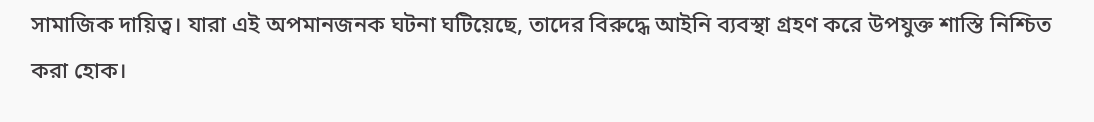সামাজিক দায়িত্ব। যারা এই অপমানজনক ঘটনা ঘটিয়েছে, তাদের বিরুদ্ধে আইনি ব্যবস্থা গ্রহণ করে উপযুক্ত শাস্তি নিশ্চিত করা হোক।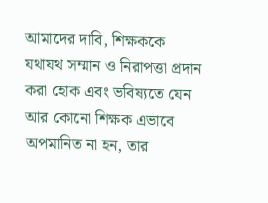আমাদের দাবি, শিক্ষককে যথাযথ সম্মান ও নিরাপত্তা প্রদান করা হোক এবং ভবিষ্যতে যেন আর কোনো শিক্ষক এভাবে অপমানিত না হন, তার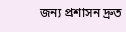জন্য প্রশাসন দ্রুত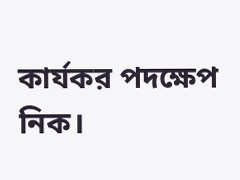কার্যকর পদক্ষেপ নিক।